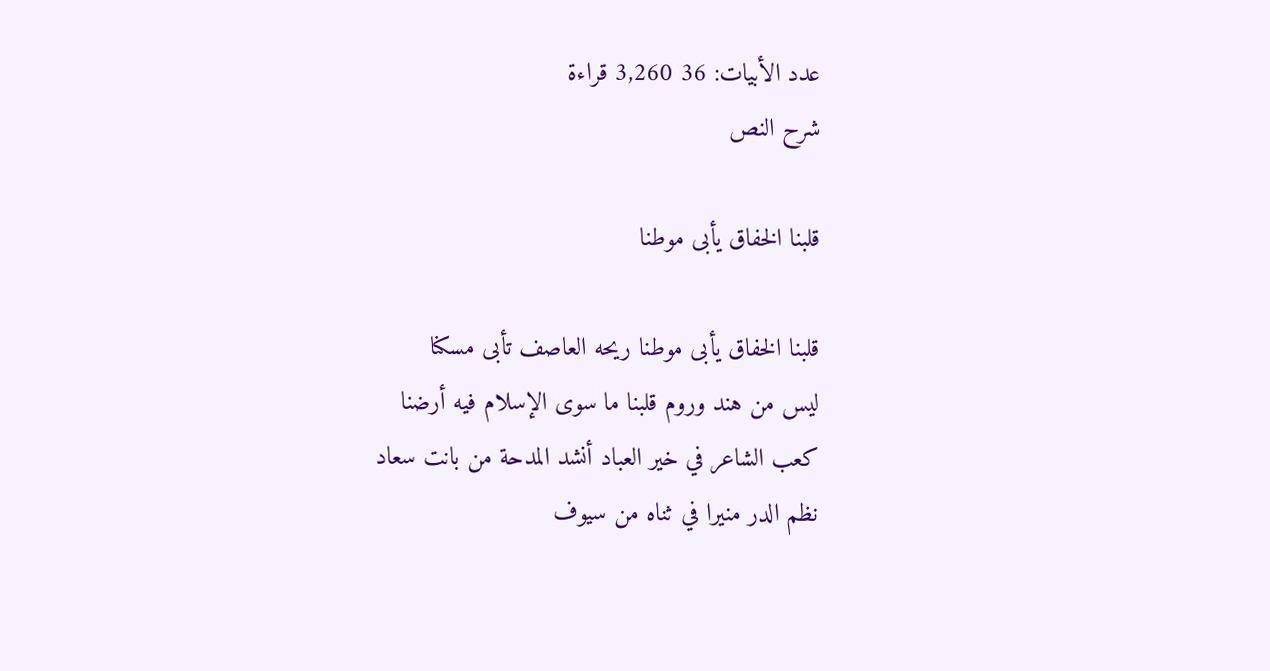عدد الأبيات: 36 3,260 قراءة
شرح النص

قلبنا الخفاق يأبى موطنا

قلبنا الخفاق يأبى موطنا ريحه العاصف تأبى مسكنا
ليس من هند وروم قلبنا ما سوى الإسلام فيه أرضنا
كعب الشاعر في خير العباد أنشد المدحة من بانت سعاد
نظم الدر منيرا في ثناه من سيوف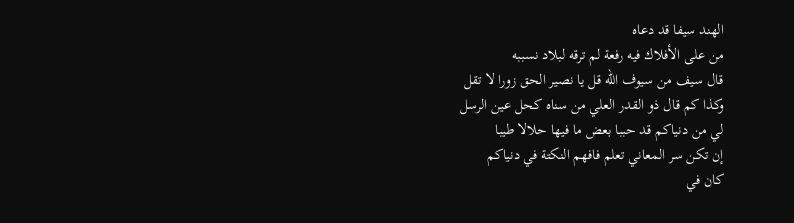الهند سيفا قد دعاه
من على الأفلاك فيه رفعة لم ترقه لبلاد نسببه
قال سيف من سيوف الله قل يا نصير الحق زورا لا تقل
وكذا كم قال ذو القدر العلي من سناه كحل عين الرسل
لي من دنياكم قد حببا بعض ما فيها حلالا طيبا
إن تكن سر المعاني تعلم فافهم النكتة في دنياكم
كان في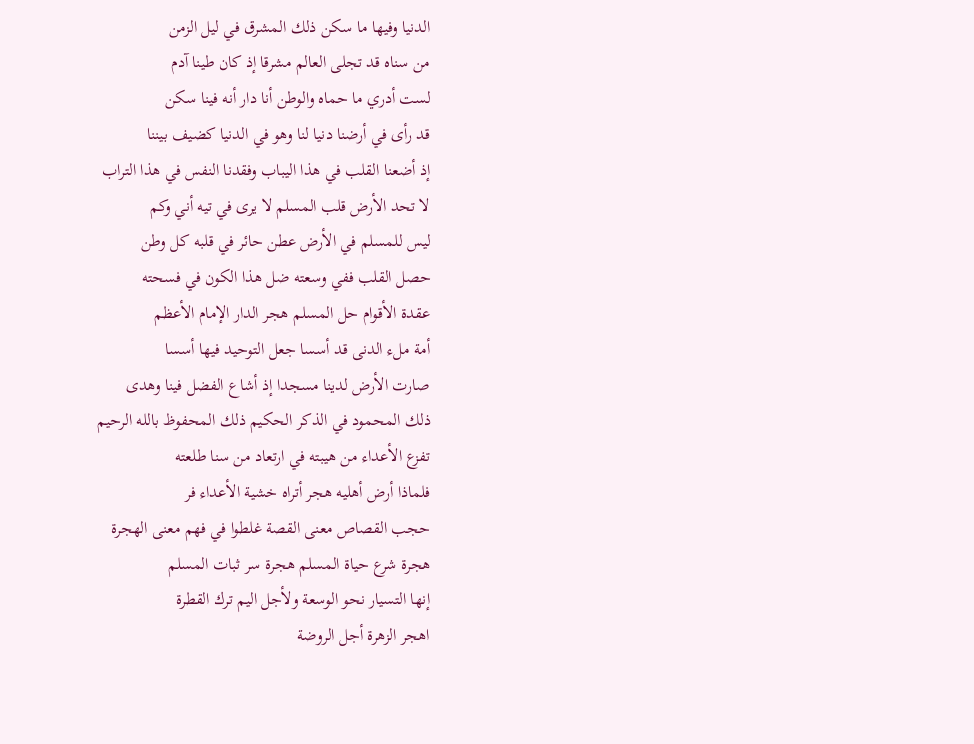الدنيا وفيها ما سكن ذلك المشرق في ليل الزمن
من سناه قد تجلى العالم مشرقا إذ كان طينا آدم
لست أدري ما حماه والوطن أنا دار أنه فينا سكن
قد رأى في أرضنا دنيا لنا وهو في الدنيا كضيف بيننا
إذ أضعنا القلب في هذا اليباب وفقدنا النفس في هذا التراب
لا تحد الأرض قلب المسلم لا يرى في تيه أني وكم
ليس للمسلم في الأرض عطن حائر في قلبه كل وطن
حصل القلب ففي وسعته ضل هذا الكون في فسحته
عقدة الأقوام حل المسلم هجر الدار الإمام الأعظم
أمة ملء الدنى قد أسسا جعل التوحيد فيها أسسا
صارت الأرض لدينا مسجدا إذ أشاع الفضل فينا وهدى
ذلك المحمود في الذكر الحكيم ذلك المحفوظ بالله الرحيم
تفزع الأعداء من هيبته في ارتعاد من سنا طلعته
فلماذا أرض أهليه هجر أتراه خشية الأعداء فر
حجب القصاص معنى القصة غلطوا في فهم معنى الهجرة
هجرة شرع حياة المسلم هجرة سر ثبات المسلم
إنها التسيار نحو الوسعة ولأجل اليم ترك القطرة
اهجر الزهرة أجل الروضة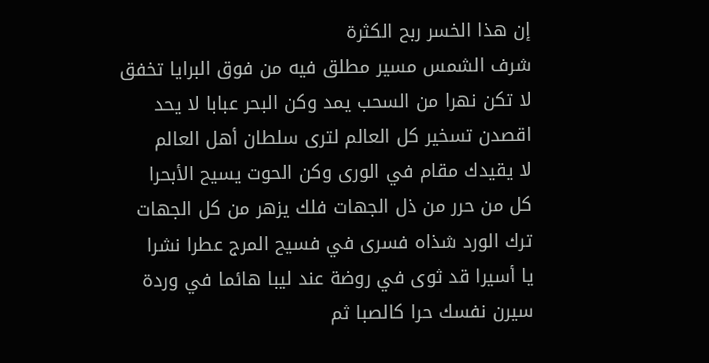إن هذا الخسر ربح الكثرة
شرف الشمس مسير مطلق فيه من فوق البرايا تخفق
لا تكن نهرا من السحب يمد وكن البحر عبابا لا يحد
اقصدن تسخير كل العالم لترى سلطان أهل العالم
لا يقيدك مقام في الورى وكن الحوت يسيح الأبحرا
كل من حرر من ذل الجهات فلك يزهر من كل الجهات
ترك الورد شذاه فسرى في فسيح المرج عطرا نشرا
يا أسيرا قد ثوى في روضة عند ليبا هائما في وردة
سيرن نفسك حرا كالصبا ثم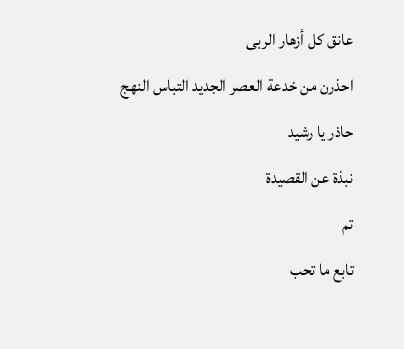عانق كل أزهار الربى
احذرن من خدعة العصر الجديد التباس النهج حاذر يا رشيد
نبذة عن القصيدة
تم
تابع ما تحب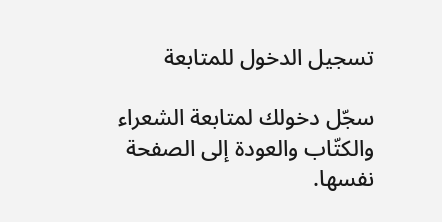تسجيل الدخول للمتابعة

سجّل دخولك لمتابعة الشعراء والكتّاب والعودة إلى الصفحة نفسها.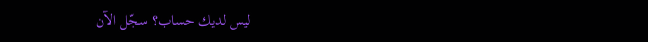ليس لديك حساب؟ سجّل الآن